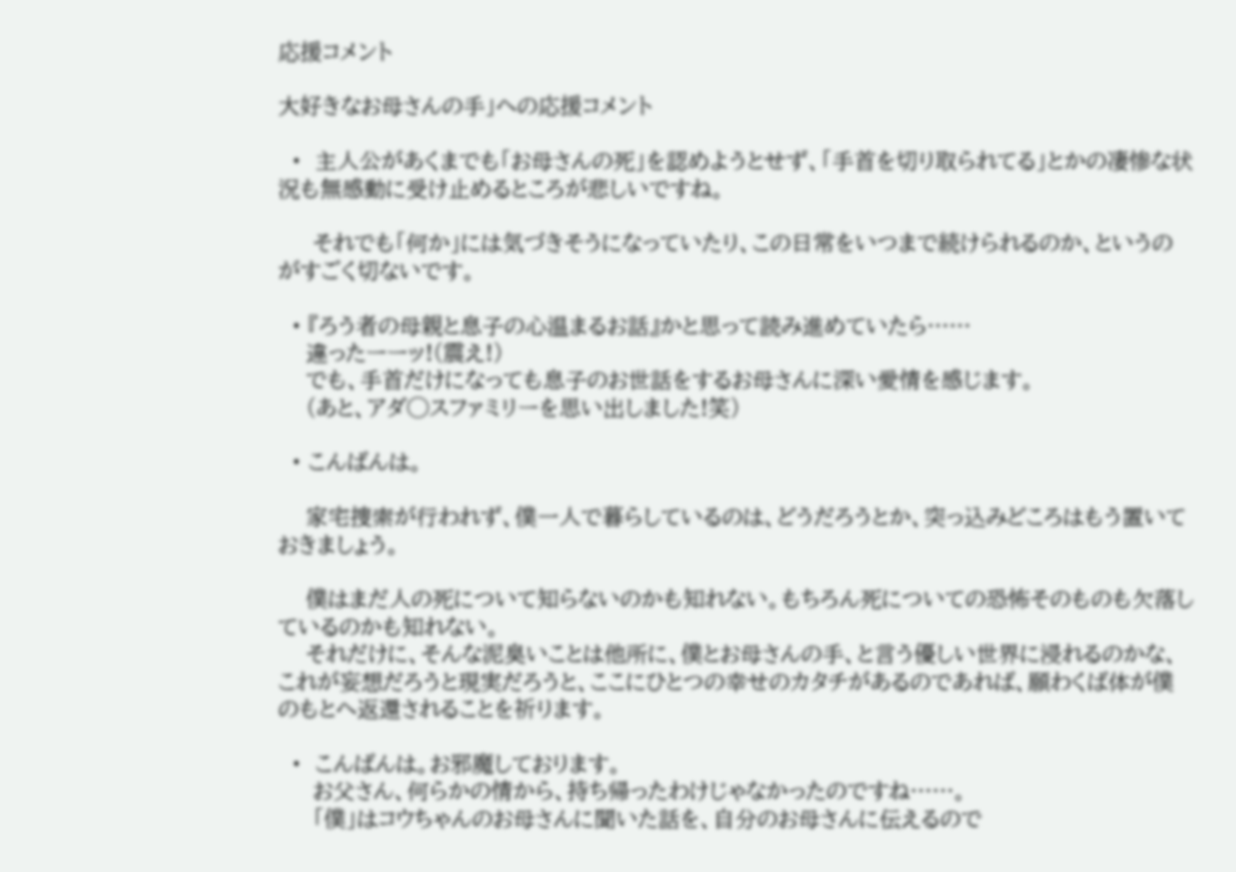応援コメント

大好きなお母さんの手」への応援コメント

  •  主人公があくまでも「お母さんの死」を認めようとせず、「手首を切り取られてる」とかの凄惨な状況も無感動に受け止めるところが悲しいですね。

     それでも「何か」には気づきそうになっていたり、この日常をいつまで続けられるのか、というのがすごく切ないです。

  • 『ろう者の母親と息子の心温まるお話』かと思って読み進めていたら……
    違ったーーッ!(震え!)
    でも、手首だけになっても息子のお世話をするお母さんに深い愛情を感じます。
    (あと、アダ◯スファミリーを思い出しました!笑)

  • こんばんは。

    家宅捜索が行われず、僕一人で暮らしているのは、どうだろうとか、突っ込みどころはもう置いておきましょう。

    僕はまだ人の死について知らないのかも知れない。もちろん死についての恐怖そのものも欠落しているのかも知れない。
    それだけに、そんな泥臭いことは他所に、僕とお母さんの手、と言う優しい世界に浸れるのかな、これが妄想だろうと現実だろうと、ここにひとつの幸せのカタチがあるのであれば、願わくば体が僕のもとへ返還されることを祈ります。

  •  こんばんは。お邪魔しております。
     お父さん、何らかの情から、持ち帰ったわけじゃなかったのですね……。
     「僕」はコウちゃんのお母さんに聞いた話を、自分のお母さんに伝えるので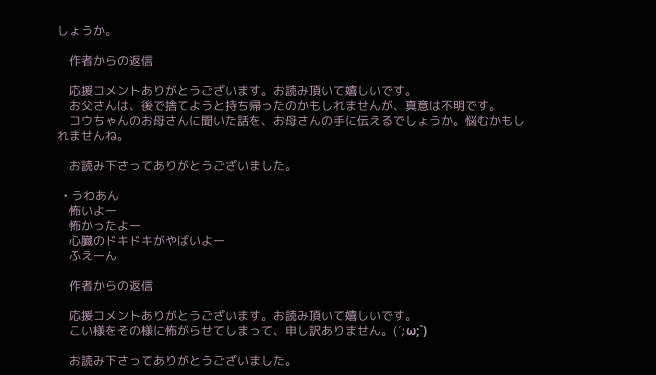しょうか。

    作者からの返信

    応援コメントありがとうございます。お読み頂いて嬉しいです。
    お父さんは、後で捨てようと持ち帰ったのかもしれませんが、真意は不明です。
    コウちゃんのお母さんに聞いた話を、お母さんの手に伝えるでしょうか。悩むかもしれませんね。

    お読み下さってありがとうございました。

  • うわあん
    怖いよー
    怖かったよー
    心臓のドキドキがやばいよー
    ふえーん

    作者からの返信

    応援コメントありがとうございます。お読み頂いて嬉しいです。
    こい様をその様に怖がらせてしまって、申し訳ありません。(´;ω;`)

    お読み下さってありがとうございました。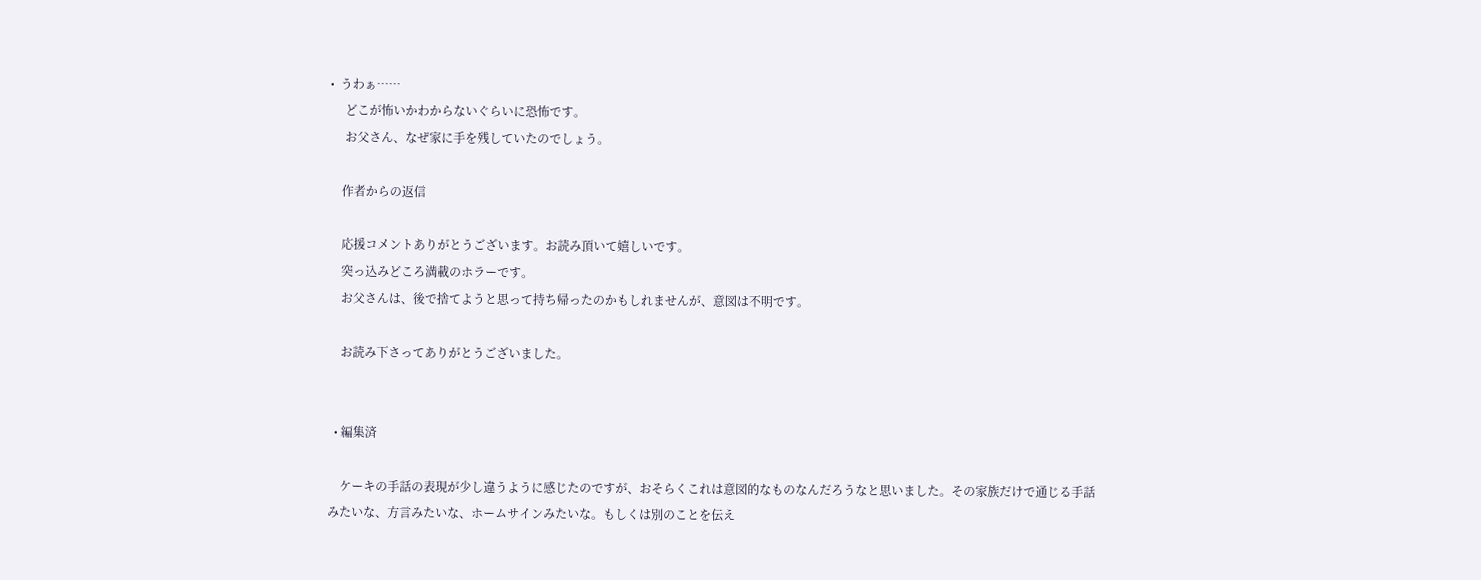•  うわぁ……
     どこが怖いかわからないぐらいに恐怖です。
     お父さん、なぜ家に手を残していたのでしょう。

    作者からの返信

    応援コメントありがとうございます。お読み頂いて嬉しいです。
    突っ込みどころ満載のホラーです。
    お父さんは、後で捨てようと思って持ち帰ったのかもしれませんが、意図は不明です。

    お読み下さってありがとうございました。


  • 編集済

    ケーキの手話の表現が少し違うように感じたのですが、おそらくこれは意図的なものなんだろうなと思いました。その家族だけで通じる手話みたいな、方言みたいな、ホームサインみたいな。もしくは別のことを伝え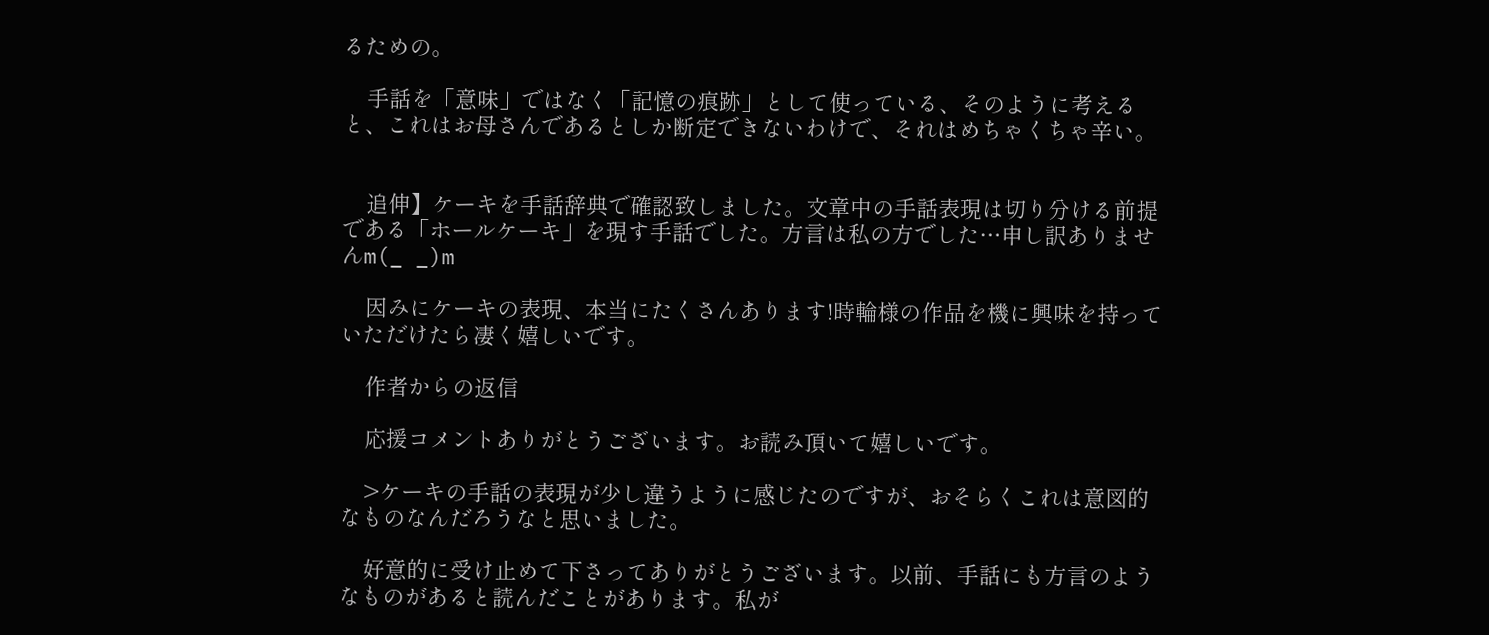るための。

    手話を「意味」ではなく「記憶の痕跡」として使っている、そのように考えると、これはお母さんであるとしか断定できないわけで、それはめちゃくちゃ辛い。


    追伸】ケーキを手話辞典で確認致しました。文章中の手話表現は切り分ける前提である「ホールケーキ」を現す手話でした。方言は私の方でした…申し訳ありませんm(_ _)m

    因みにケーキの表現、本当にたくさんあります!時輪様の作品を機に興味を持っていただけたら凄く嬉しいです。

    作者からの返信

    応援コメントありがとうございます。お読み頂いて嬉しいです。

    >ケーキの手話の表現が少し違うように感じたのですが、おそらくこれは意図的なものなんだろうなと思いました。

    好意的に受け止めて下さってありがとうございます。以前、手話にも方言のようなものがあると読んだことがあります。私が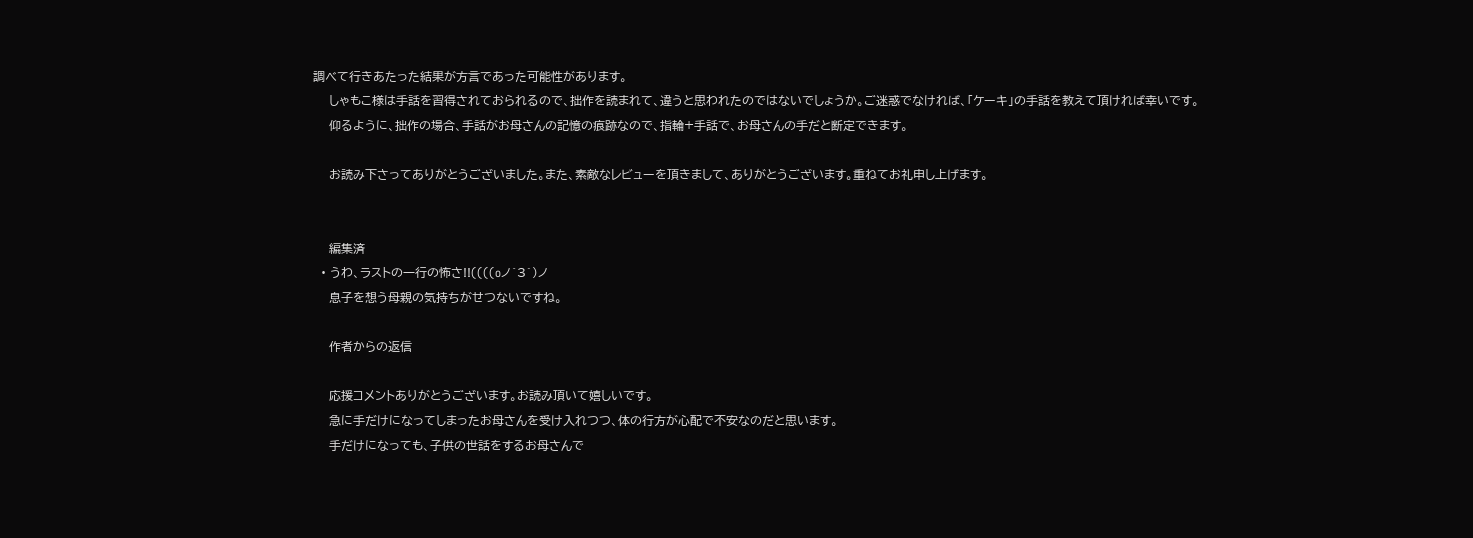調べて行きあたった結果が方言であった可能性があります。
    しゃもこ様は手話を習得されておられるので、拙作を読まれて、違うと思われたのではないでしょうか。ご迷惑でなければ、「ケーキ」の手話を教えて頂ければ幸いです。
    仰るように、拙作の場合、手話がお母さんの記憶の痕跡なので、指輪+手話で、お母さんの手だと断定できます。

    お読み下さってありがとうございました。また、素敵なレビューを頂きまして、ありがとうございます。重ねてお礼申し上げます。


    編集済
  • うわ、ラストの一行の怖さ!!((((oノ´3`)ノ
    息子を想う母親の気持ちがせつないですね。

    作者からの返信

    応援コメントありがとうございます。お読み頂いて嬉しいです。
    急に手だけになってしまったお母さんを受け入れつつ、体の行方が心配で不安なのだと思います。
    手だけになっても、子供の世話をするお母さんで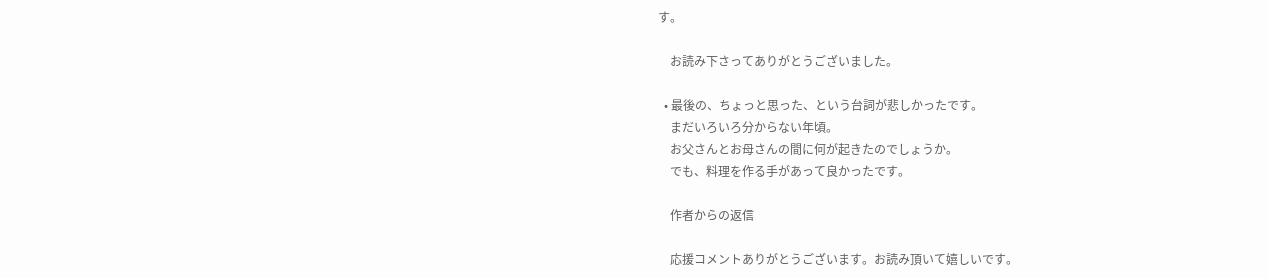す。

    お読み下さってありがとうございました。

  • 最後の、ちょっと思った、という台詞が悲しかったです。
    まだいろいろ分からない年頃。
    お父さんとお母さんの間に何が起きたのでしょうか。
    でも、料理を作る手があって良かったです。

    作者からの返信

    応援コメントありがとうございます。お読み頂いて嬉しいです。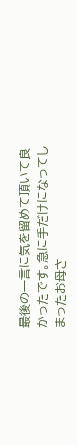最後の一言に気を留めて頂いて良かったです。急に手だけになってしまったお母さ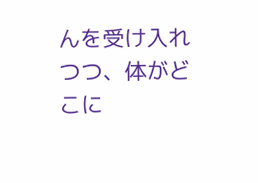んを受け入れつつ、体がどこに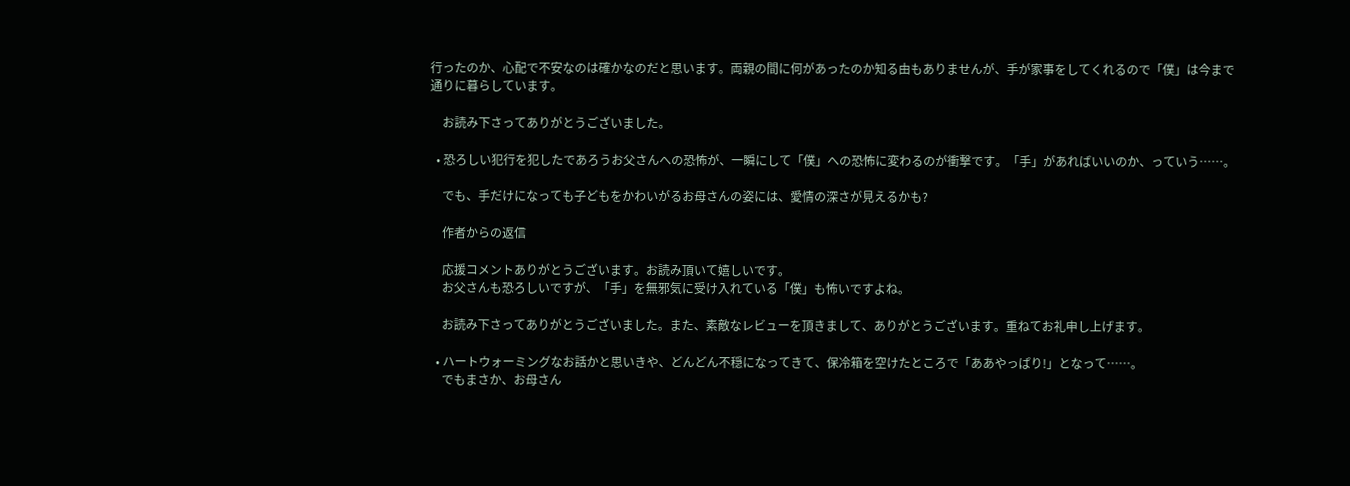行ったのか、心配で不安なのは確かなのだと思います。両親の間に何があったのか知る由もありませんが、手が家事をしてくれるので「僕」は今まで通りに暮らしています。

    お読み下さってありがとうございました。

  • 恐ろしい犯行を犯したであろうお父さんへの恐怖が、一瞬にして「僕」への恐怖に変わるのが衝撃です。「手」があればいいのか、っていう……。

    でも、手だけになっても子どもをかわいがるお母さんの姿には、愛情の深さが見えるかも?

    作者からの返信

    応援コメントありがとうございます。お読み頂いて嬉しいです。
    お父さんも恐ろしいですが、「手」を無邪気に受け入れている「僕」も怖いですよね。

    お読み下さってありがとうございました。また、素敵なレビューを頂きまして、ありがとうございます。重ねてお礼申し上げます。

  • ハートウォーミングなお話かと思いきや、どんどん不穏になってきて、保冷箱を空けたところで「ああやっぱり!」となって……。
    でもまさか、お母さん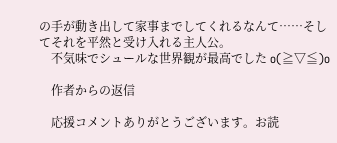の手が動き出して家事までしてくれるなんて……そしてそれを平然と受け入れる主人公。
    不気味でシュールな世界観が最高でした o(≧▽≦)o

    作者からの返信

    応援コメントありがとうございます。お読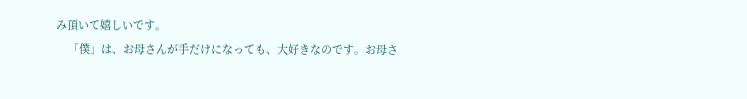み頂いて嬉しいです。
    「僕」は、お母さんが手だけになっても、大好きなのです。お母さ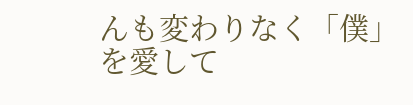んも変わりなく「僕」を愛して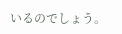いるのでしょう。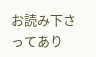お読み下さってあり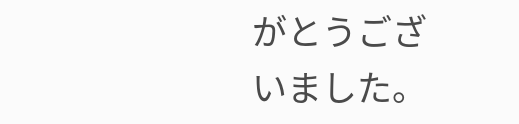がとうございました。